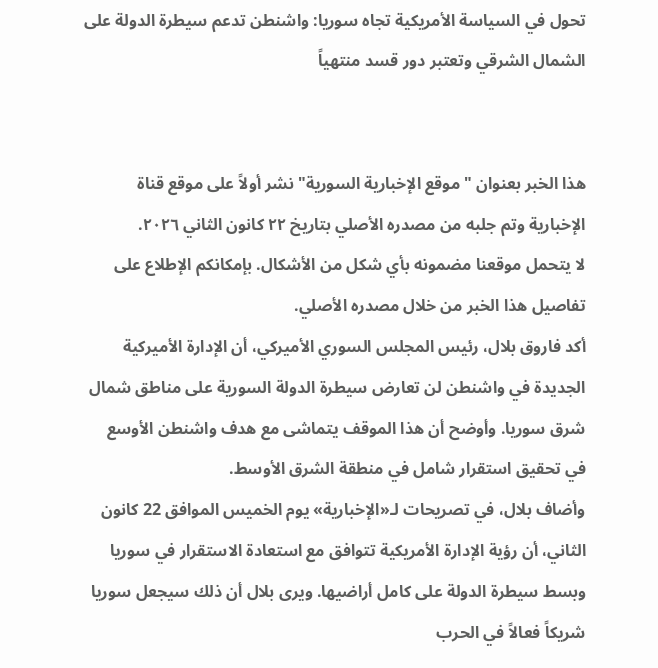تحول في السياسة الأمريكية تجاه سوريا: واشنطن تدعم سيطرة الدولة على الشمال الشرقي وتعتبر دور قسد منتهياً


هذا الخبر بعنوان "موقع الإخبارية السورية" نشر أولاً على موقع قناة الإخبارية وتم جلبه من مصدره الأصلي بتاريخ ٢٢ كانون الثاني ٢٠٢٦.
لا يتحمل موقعنا مضمونه بأي شكل من الأشكال. بإمكانكم الإطلاع على تفاصيل هذا الخبر من خلال مصدره الأصلي.
أكد فاروق بلال، رئيس المجلس السوري الأميركي، أن الإدارة الأميركية الجديدة في واشنطن لن تعارض سيطرة الدولة السورية على مناطق شمال شرق سوريا. وأوضح أن هذا الموقف يتماشى مع هدف واشنطن الأوسع في تحقيق استقرار شامل في منطقة الشرق الأوسط.
وأضاف بلال، في تصريحات لـ«الإخبارية» يوم الخميس الموافق 22 كانون الثاني، أن رؤية الإدارة الأمريكية تتوافق مع استعادة الاستقرار في سوريا وبسط سيطرة الدولة على كامل أراضيها. ويرى بلال أن ذلك سيجعل سوريا شريكاً فعالاً في الحرب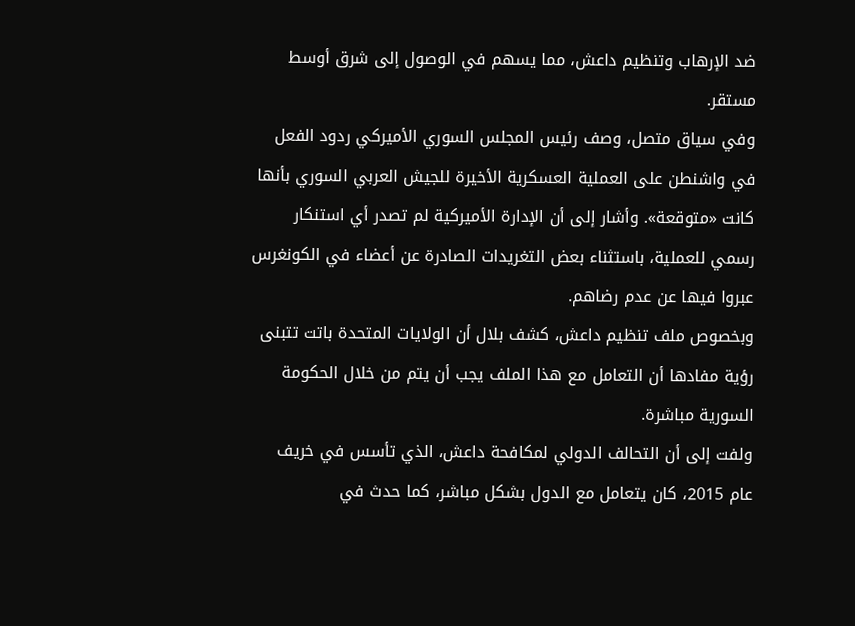ضد الإرهاب وتنظيم داعش، مما يسهم في الوصول إلى شرق أوسط مستقر.
وفي سياق متصل، وصف رئيس المجلس السوري الأميركي ردود الفعل في واشنطن على العملية العسكرية الأخيرة للجيش العربي السوري بأنها كانت «متوقعة». وأشار إلى أن الإدارة الأميركية لم تصدر أي استنكار رسمي للعملية، باستثناء بعض التغريدات الصادرة عن أعضاء في الكونغرس عبروا فيها عن عدم رضاهم.
وبخصوص ملف تنظيم داعش، كشف بلال أن الولايات المتحدة باتت تتبنى رؤية مفادها أن التعامل مع هذا الملف يجب أن يتم من خلال الحكومة السورية مباشرة.
ولفت إلى أن التحالف الدولي لمكافحة داعش، الذي تأسس في خريف عام 2015، كان يتعامل مع الدول بشكل مباشر، كما حدث في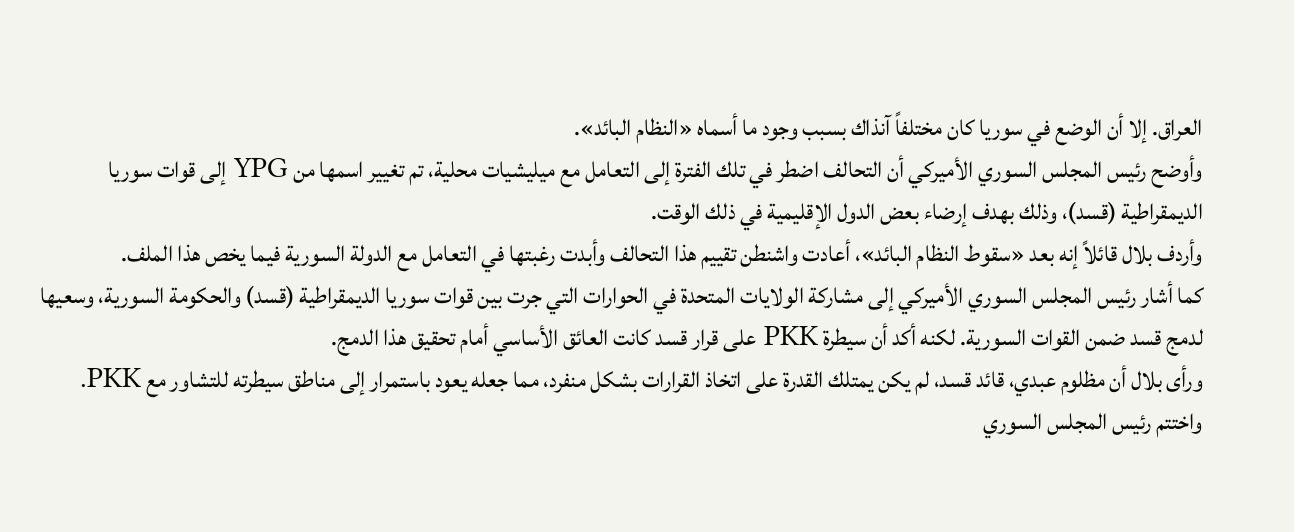العراق. إلا أن الوضع في سوريا كان مختلفاً آنذاك بسبب وجود ما أسماه «النظام البائد».
وأوضح رئيس المجلس السوري الأميركي أن التحالف اضطر في تلك الفترة إلى التعامل مع ميليشيات محلية، تم تغيير اسمها من YPG إلى قوات سوريا الديمقراطية (قسد)، وذلك بهدف إرضاء بعض الدول الإقليمية في ذلك الوقت.
وأردف بلال قائلاً إنه بعد «سقوط النظام البائد»، أعادت واشنطن تقييم هذا التحالف وأبدت رغبتها في التعامل مع الدولة السورية فيما يخص هذا الملف.
كما أشار رئيس المجلس السوري الأميركي إلى مشاركة الولايات المتحدة في الحوارات التي جرت بين قوات سوريا الديمقراطية (قسد) والحكومة السورية، وسعيها لدمج قسد ضمن القوات السورية. لكنه أكد أن سيطرة PKK على قرار قسد كانت العائق الأساسي أمام تحقيق هذا الدمج.
ورأى بلال أن مظلوم عبدي، قائد قسد، لم يكن يمتلك القدرة على اتخاذ القرارات بشكل منفرد، مما جعله يعود باستمرار إلى مناطق سيطرته للتشاور مع PKK.
واختتم رئيس المجلس السوري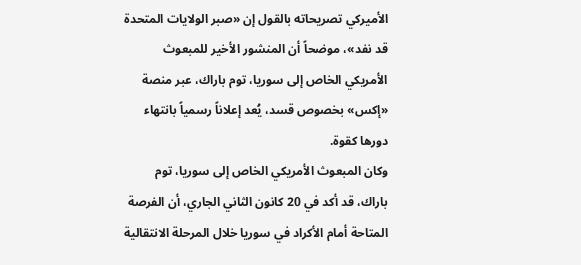الأميركي تصريحاته بالقول إن «صبر الولايات المتحدة قد نفد»، موضحاً أن المنشور الأخير للمبعوث الأمريكي الخاص إلى سوريا، توم باراك، عبر منصة «إكس» بخصوص قسد، يُعد إعلاناً رسمياً بانتهاء دورها كقوة.
وكان المبعوث الأمريكي الخاص إلى سوريا، توم باراك، قد أكد في 20 كانون الثاني الجاري، أن الفرصة المتاحة أمام الأكراد في سوريا خلال المرحلة الانتقالية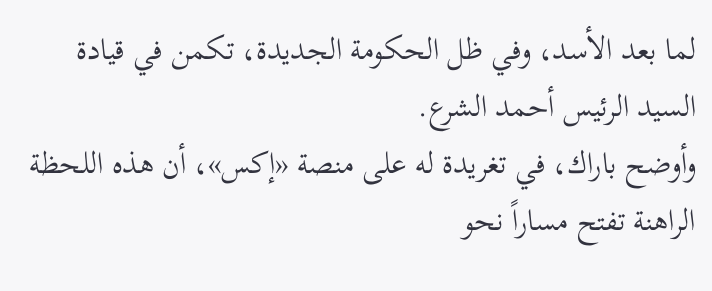لما بعد الأسد، وفي ظل الحكومة الجديدة، تكمن في قيادة السيد الرئيس أحمد الشرع.
وأوضح باراك، في تغريدة له على منصة «إكس»، أن هذه اللحظة الراهنة تفتح مساراً نحو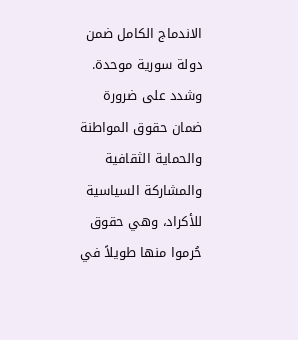الاندماج الكامل ضمن دولة سورية موحدة. وشدد على ضرورة ضمان حقوق المواطنة والحماية الثقافية والمشاركة السياسية للأكراد، وهي حقوق حُرموا منها طويلاً في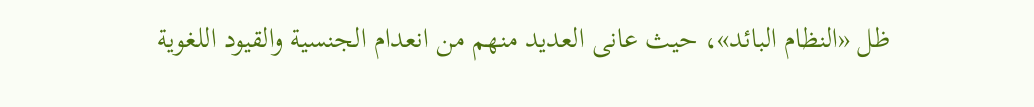ظل «النظام البائد»، حيث عانى العديد منهم من انعدام الجنسية والقيود اللغوية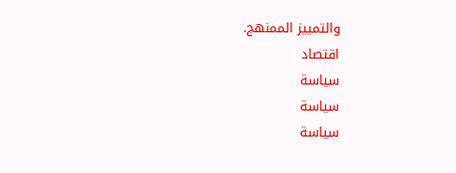والتمييز الممنهج.
اقتصاد
سياسة
سياسة
سياسة